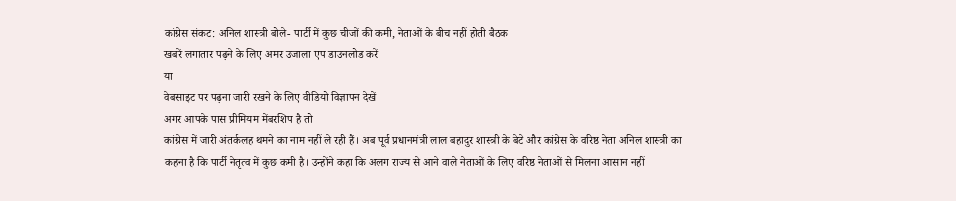कांग्रेस संकट: अनिल शास्त्री बोले- पार्टी में कुछ चीजों की कमी, नेताओं के बीच नहीं होती बैठक
खबरें लगातार पढ़ने के लिए अमर उजाला एप डाउनलोड करें
या
वेबसाइट पर पढ़ना जारी रखने के लिए वीडियो विज्ञापन देखें
अगर आपके पास प्रीमियम मेंबरशिप है तो
कांग्रेस में जारी अंतर्कलह थमने का नाम नहीं ले रही हैं। अब पूर्व प्रधानमंत्री लाल बहादुर शास्त्री के बेटे और कांग्रेस के वरिष्ठ नेता अनिल शास्त्री का कहना है कि पार्टी नेतृत्व में कुछ कमी है। उन्होंने कहा कि अलग राज्य से आने वाले नेताओं के लिए वरिष्ठ नेताओं से मिलना आसान नहीं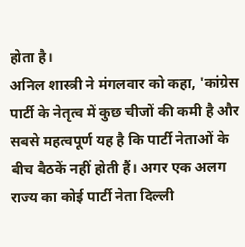होता है।
अनिल शास्त्री ने मंगलवार को कहा, 'कांग्रेस पार्टी के नेतृत्व में कुछ चीजों की कमी है और सबसे महत्वपूर्ण यह है कि पार्टी नेताओं के बीच बैठकें नहीं होती हैं। अगर एक अलग राज्य का कोई पार्टी नेता दिल्ली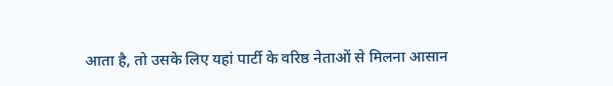आता है, तो उसके लिए यहां पार्टी के वरिष्ठ नेताओं से मिलना आसान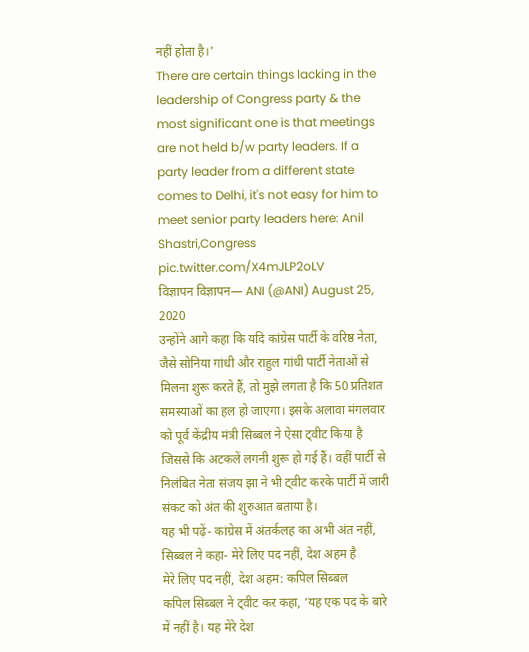नहीं होता है।'
There are certain things lacking in the leadership of Congress party & the most significant one is that meetings are not held b/w party leaders. If a party leader from a different state comes to Delhi, it's not easy for him to meet senior party leaders here: Anil Shastri,Congress pic.twitter.com/X4mJLP2oLV
विज्ञापन विज्ञापन— ANI (@ANI) August 25, 2020
उन्होंने आगे कहा कि यदि कांग्रेस पार्टी के वरिष्ठ नेता, जैसे सोनिया गांधी और राहुल गांधी पार्टी नेताओं से मिलना शुरू करते हैं, तो मुझे लगता है कि 50 प्रतिशत समस्याओं का हल हो जाएगा। इसके अलावा मंगलवार को पूर्व केंद्रीय मंत्री सिब्बल ने ऐसा ट्वीट किया है जिससे कि अटकलें लगनी शुरू हो गई हैं। वहीं पार्टी से निलंबित नेता संजय झा ने भी ट्वीट करके पार्टी में जारी संकट को अंत की शुरुआत बताया है।
यह भी पढ़ें- कांग्रेस में अंतर्कलह का अभी अंत नहीं, सिब्बल ने कहा- मेरे लिए पद नहीं, देश अहम है
मेरे लिए पद नहीं, देश अहम: कपिल सिब्बल
कपिल सिब्बल ने ट्वीट कर कहा, ‘यह एक पद के बारे में नहीं है। यह मेरे देश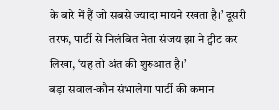के बारे में हैं जो सबसे ज्यादा मायने रखता है।’ दूसरी तरफ, पार्टी से निलंबित नेता संजय झा ने ट्वीट कर लिखा, ‘यह तो अंत की शुरुआत है।’
बड़ा सवाल-कौन संभालेगा पार्टी की कमान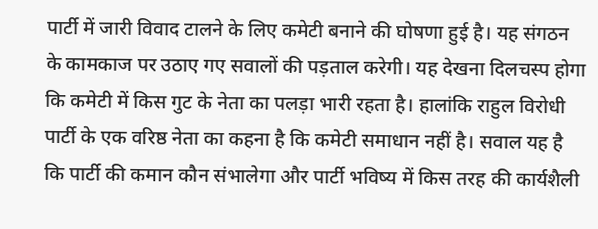पार्टी में जारी विवाद टालने के लिए कमेटी बनाने की घोषणा हुई है। यह संगठन के कामकाज पर उठाए गए सवालों की पड़ताल करेगी। यह देखना दिलचस्प होगा कि कमेटी में किस गुट के नेता का पलड़ा भारी रहता है। हालांकि राहुल विरोधी पार्टी के एक वरिष्ठ नेता का कहना है कि कमेटी समाधान नहीं है। सवाल यह है कि पार्टी की कमान कौन संभालेगा और पार्टी भविष्य में किस तरह की कार्यशैली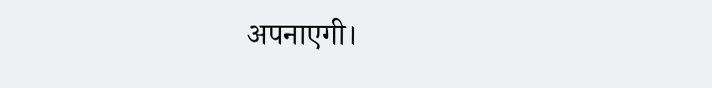अपनाएगी।